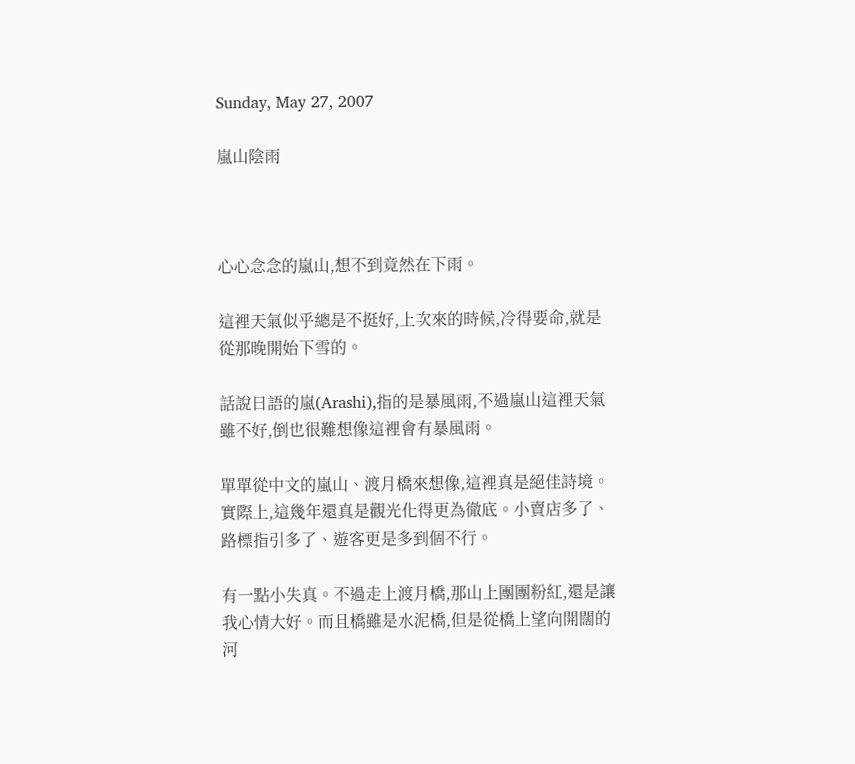Sunday, May 27, 2007

嵐山陰雨



心心念念的嵐山,想不到竟然在下雨。

這裡天氣似乎總是不挺好,上次來的時候,冷得要命,就是從那晚開始下雪的。

話說日語的嵐(Arashi),指的是暴風雨,不過嵐山這裡天氣雖不好,倒也很難想像這裡會有暴風雨。

單單從中文的嵐山、渡月橋來想像,這裡真是絕佳詩境。實際上,這幾年還真是觀光化得更為徹底。小賣店多了、路標指引多了、遊客更是多到個不行。

有一點小失真。不過走上渡月橋,那山上團團粉紅,還是讓我心情大好。而且橋雖是水泥橋,但是從橋上望向開闊的河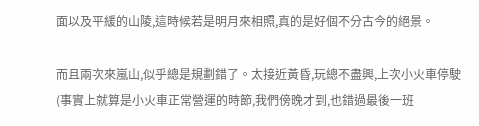面以及平緩的山陵,這時候若是明月來相照,真的是好個不分古今的絕景。

而且兩次來嵐山,似乎總是規劃錯了。太接近黃昏,玩總不盡興,上次小火車停駛(事實上就算是小火車正常營運的時節,我們傍晚才到,也錯過最後一班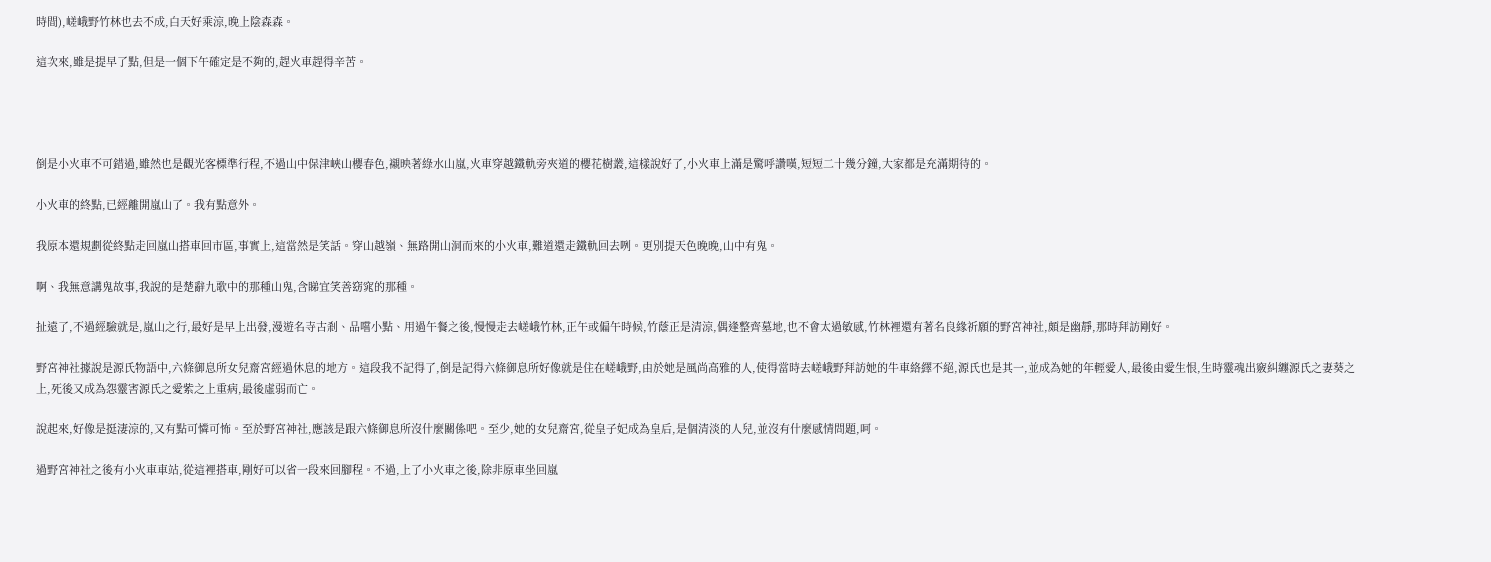時間),嵯峨野竹林也去不成,白天好乘涼,晚上陰森森。

這次來,雖是提早了點,但是一個下午確定是不夠的,趕火車趕得辛苦。




倒是小火車不可錯過,雖然也是觀光客標準行程,不過山中保津峽山櫻春色,襯映著綠水山嵐,火車穿越鐵軌旁夾道的櫻花樹叢,這樣說好了,小火車上滿是驚呼讚嘆,短短二十幾分鐘,大家都是充滿期待的。

小火車的終點,已經離開嵐山了。我有點意外。

我原本還規劃從終點走回嵐山搭車回市區,事實上,這當然是笑話。穿山越嶺、無路開山洞而來的小火車,難道還走鐵軌回去咧。更別提天色晚晚,山中有鬼。

啊、我無意講鬼故事,我說的是楚辭九歌中的那種山鬼,含睇宜笑善窈窕的那種。

扯遠了,不過經驗就是,嵐山之行,最好是早上出發,漫遊名寺古剎、品嚐小點、用過午餐之後,慢慢走去嵯峨竹林,正午或偏午時候,竹蔭正是清涼,偶逢整齊墓地,也不會太過敏感,竹林裡還有著名良緣祈願的野宮神社,頗是幽靜,那時拜訪剛好。

野宮神社據說是源氏物語中,六條御息所女兒齋宮經過休息的地方。這段我不記得了,倒是記得六條御息所好像就是住在嵯峨野,由於她是風尚高雅的人,使得當時去嵯峨野拜訪她的牛車絡繹不絕,源氏也是其一,並成為她的年輕愛人,最後由愛生恨,生時靈魂出竅糾纏源氏之妻葵之上,死後又成為怨靈害源氏之愛紫之上重病,最後虛弱而亡。

說起來,好像是挺淒涼的,又有點可憐可怖。至於野宮神社,應該是跟六條御息所沒什麼關係吧。至少,她的女兒齋宮,從皇子妃成為皇后,是個清淡的人兒,並沒有什麼感情問題,呵。

過野宮神社之後有小火車車站,從這裡搭車,剛好可以省一段來回腳程。不過,上了小火車之後,除非原車坐回嵐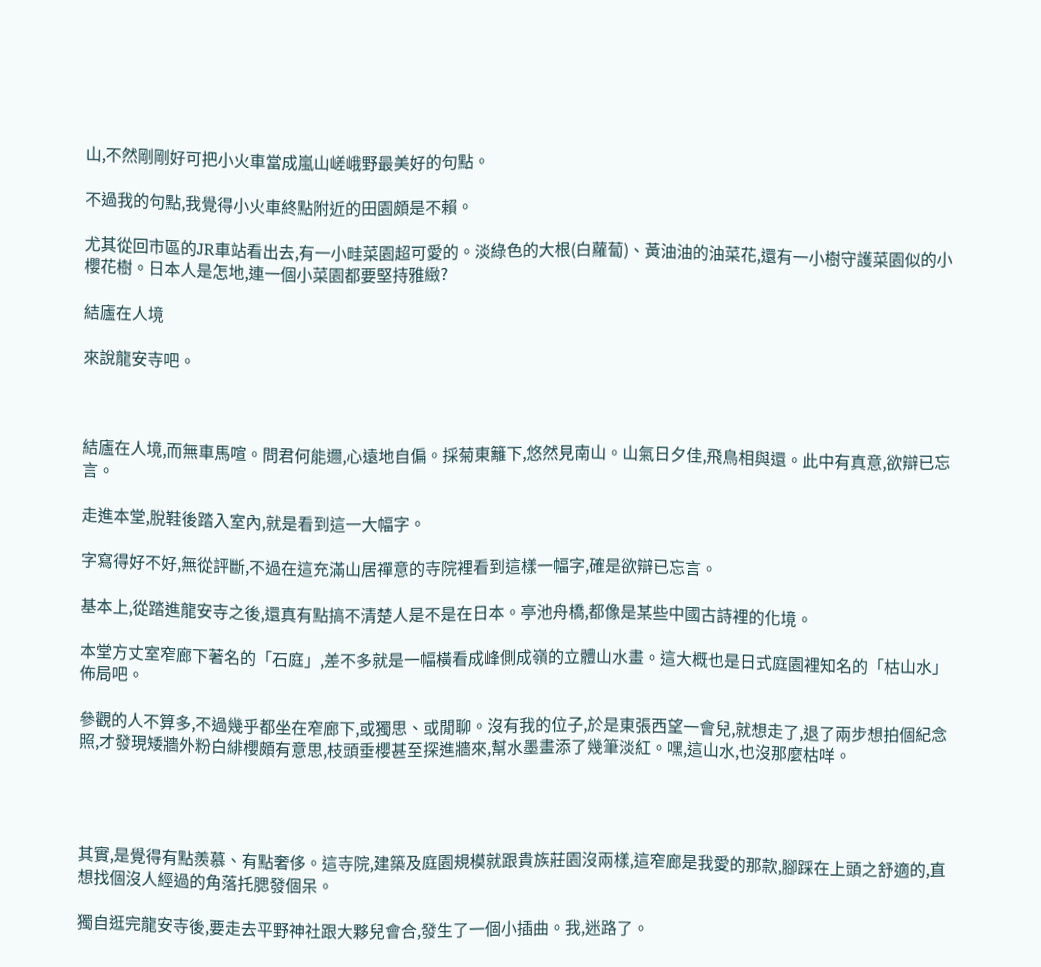山,不然剛剛好可把小火車當成嵐山嵯峨野最美好的句點。

不過我的句點,我覺得小火車終點附近的田園頗是不賴。

尤其從回市區的JR車站看出去,有一小畦菜園超可愛的。淡綠色的大根(白蘿蔔)、黃油油的油菜花,還有一小樹守護菜園似的小櫻花樹。日本人是怎地,連一個小菜園都要堅持雅緻?

結廬在人境

來說龍安寺吧。



結廬在人境,而無車馬喧。問君何能邇,心遠地自偏。採菊東籬下,悠然見南山。山氣日夕佳,飛鳥相與還。此中有真意,欲辯已忘言。

走進本堂,脫鞋後踏入室內,就是看到這一大幅字。

字寫得好不好,無從評斷,不過在這充滿山居禪意的寺院裡看到這樣一幅字,確是欲辯已忘言。

基本上,從踏進龍安寺之後,還真有點搞不清楚人是不是在日本。亭池舟橋,都像是某些中國古詩裡的化境。

本堂方丈室窄廊下著名的「石庭」,差不多就是一幅橫看成峰側成嶺的立體山水畫。這大概也是日式庭園裡知名的「枯山水」佈局吧。

參觀的人不算多,不過幾乎都坐在窄廊下,或獨思、或閒聊。沒有我的位子,於是東張西望一會兒,就想走了,退了兩步想拍個紀念照,才發現矮牆外粉白緋櫻頗有意思,枝頭垂櫻甚至探進牆來,幫水墨畫添了幾筆淡紅。嘿,這山水,也沒那麼枯咩。




其實,是覺得有點羨慕、有點奢侈。這寺院,建築及庭園規模就跟貴族莊園沒兩樣,這窄廊是我愛的那款,腳踩在上頭之舒適的,直想找個沒人經過的角落托腮發個呆。

獨自逛完龍安寺後,要走去平野神社跟大夥兒會合,發生了一個小插曲。我,迷路了。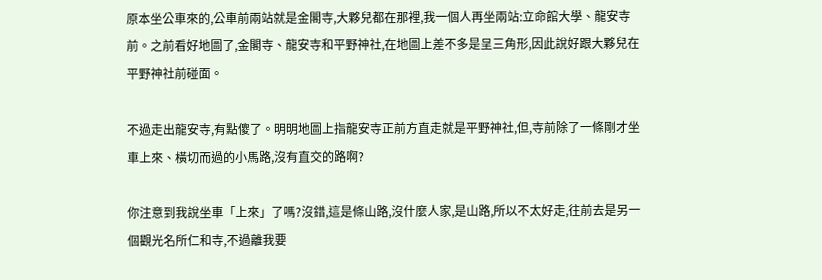原本坐公車來的,公車前兩站就是金閣寺,大夥兒都在那裡,我一個人再坐兩站:立命館大學、龍安寺前。之前看好地圖了,金閣寺、龍安寺和平野神社,在地圖上差不多是呈三角形,因此說好跟大夥兒在平野神社前碰面。

不過走出龍安寺,有點傻了。明明地圖上指龍安寺正前方直走就是平野神社,但,寺前除了一條剛才坐車上來、橫切而過的小馬路,沒有直交的路啊?

你注意到我說坐車「上來」了嗎?沒錯,這是條山路,沒什麼人家,是山路,所以不太好走,往前去是另一個觀光名所仁和寺,不過離我要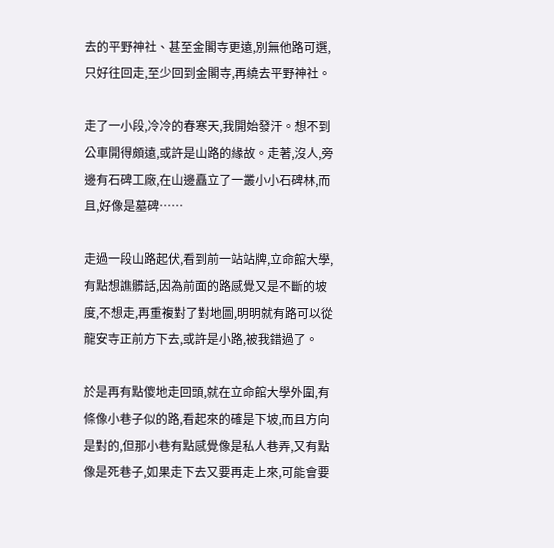去的平野神社、甚至金閣寺更遠,別無他路可選,只好往回走,至少回到金閣寺,再繞去平野神社。

走了一小段,冷冷的春寒天,我開始發汗。想不到公車開得頗遠,或許是山路的緣故。走著,沒人,旁邊有石碑工廠,在山邊矗立了一叢小小石碑林,而且,好像是墓碑……

走過一段山路起伏,看到前一站站牌,立命館大學,有點想譙髒話,因為前面的路感覺又是不斷的坡度,不想走,再重複對了對地圖,明明就有路可以從龍安寺正前方下去,或許是小路,被我錯過了。

於是再有點傻地走回頭,就在立命館大學外圍,有條像小巷子似的路,看起來的確是下坡,而且方向是對的,但那小巷有點感覺像是私人巷弄,又有點像是死巷子,如果走下去又要再走上來,可能會要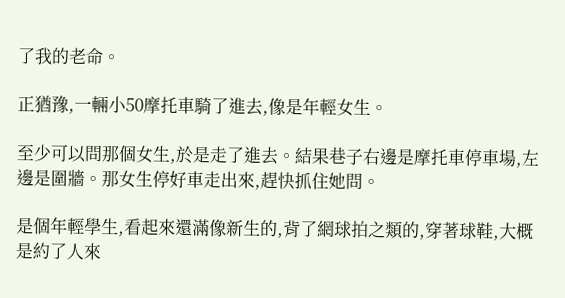了我的老命。

正猶豫,一輛小50摩托車騎了進去,像是年輕女生。

至少可以問那個女生,於是走了進去。結果巷子右邊是摩托車停車場,左邊是圍牆。那女生停好車走出來,趕快抓住她問。

是個年輕學生,看起來還滿像新生的,背了網球拍之類的,穿著球鞋,大概是約了人來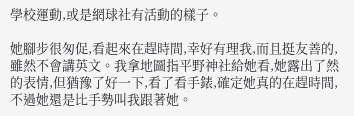學校運動,或是網球社有活動的樣子。

她腳步很匆促,看起來在趕時間,幸好有理我,而且挺友善的,雖然不會講英文。我拿地圖指平野神社給她看,她露出了然的表情,但猶豫了好一下,看了看手錶,確定她真的在趕時間,不過她還是比手勢叫我跟著她。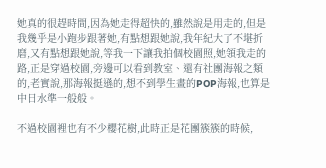她真的很趕時間,因為她走得超快的,雖然說是用走的,但是我幾乎是小跑步跟著她,有點想跟她說,我年紀大了不堪折磨,又有點想跟她說,等我一下讓我拍個校園照,她領我走的路,正是穿過校園,旁邊可以看到教室、還有社團海報之類的,老實說,那海報挺遜的,想不到學生畫的POP海報,也算是中日水準一般般。

不過校園裡也有不少櫻花樹,此時正是花團簇簇的時候,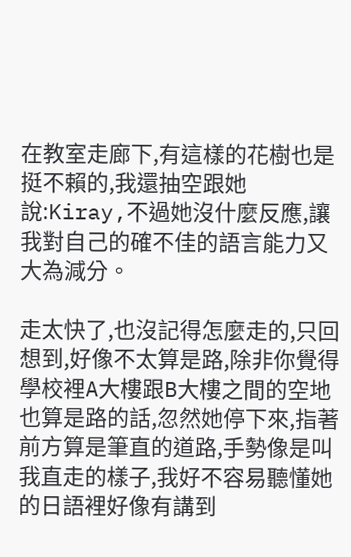在教室走廊下,有這樣的花樹也是挺不賴的,我還抽空跟她說:Kiray,不過她沒什麼反應,讓我對自己的確不佳的語言能力又大為減分。

走太快了,也沒記得怎麼走的,只回想到,好像不太算是路,除非你覺得學校裡A大樓跟B大樓之間的空地也算是路的話,忽然她停下來,指著前方算是筆直的道路,手勢像是叫我直走的樣子,我好不容易聽懂她的日語裡好像有講到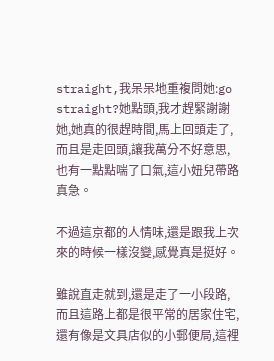straight,我呆呆地重複問她:go straight?她點頭,我才趕緊謝謝她,她真的很趕時間,馬上回頭走了,而且是走回頭,讓我萬分不好意思,也有一點點喘了口氣,這小妞兒帶路真急。

不過這京都的人情味,還是跟我上次來的時候一樣沒變,感覺真是挺好。

雖說直走就到,還是走了一小段路,而且這路上都是很平常的居家住宅,還有像是文具店似的小郵便局,這裡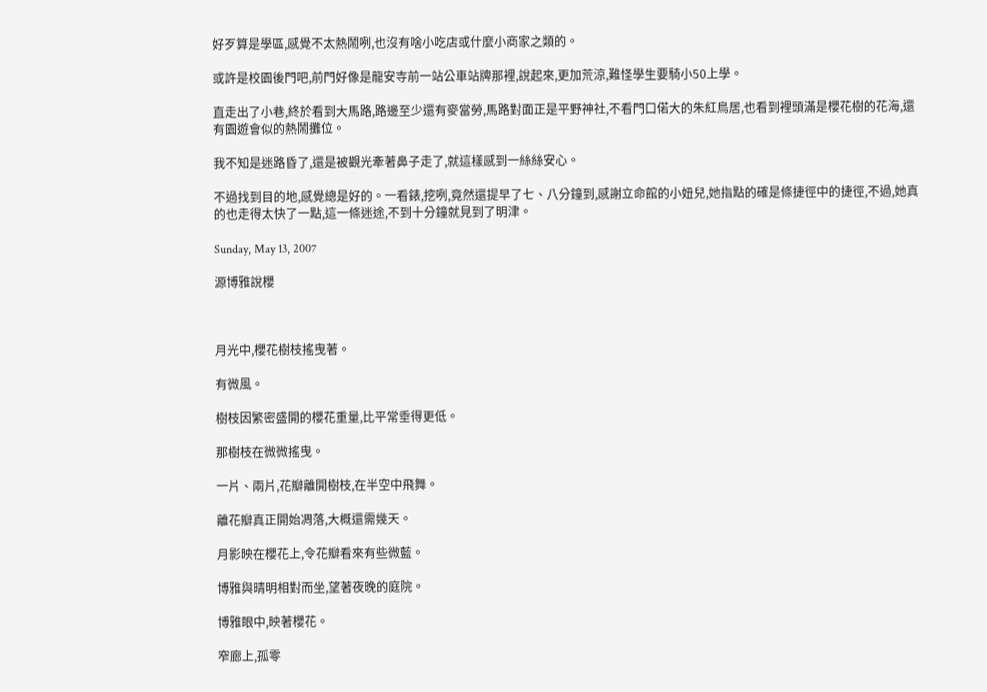好歹算是學區,感覺不太熱鬧咧,也沒有啥小吃店或什麼小商家之類的。

或許是校園後門吧,前門好像是龍安寺前一站公車站牌那裡,說起來,更加荒涼,難怪學生要騎小50上學。

直走出了小巷,終於看到大馬路,路邊至少還有麥當勞,馬路對面正是平野神社,不看門口偌大的朱紅鳥居,也看到裡頭滿是櫻花樹的花海,還有園遊會似的熱鬧攤位。

我不知是迷路昏了,還是被觀光牽著鼻子走了,就這樣感到一絲絲安心。

不過找到目的地,感覺總是好的。一看錶,挖咧,竟然還提早了七、八分鐘到,感謝立命館的小妞兒,她指點的確是條捷徑中的捷徑,不過,她真的也走得太快了一點,這一條迷途,不到十分鐘就見到了明津。

Sunday, May 13, 2007

源博雅說櫻



月光中,櫻花樹枝搖曳著。

有微風。

樹枝因繁密盛開的櫻花重量,比平常垂得更低。

那樹枝在微微搖曳。

一片、兩片,花瓣離開樹枝,在半空中飛舞。

離花瓣真正開始凋落,大概還需幾天。

月影映在櫻花上,令花瓣看來有些微藍。

博雅與晴明相對而坐,望著夜晚的庭院。

博雅眼中,映著櫻花。

窄廊上,孤零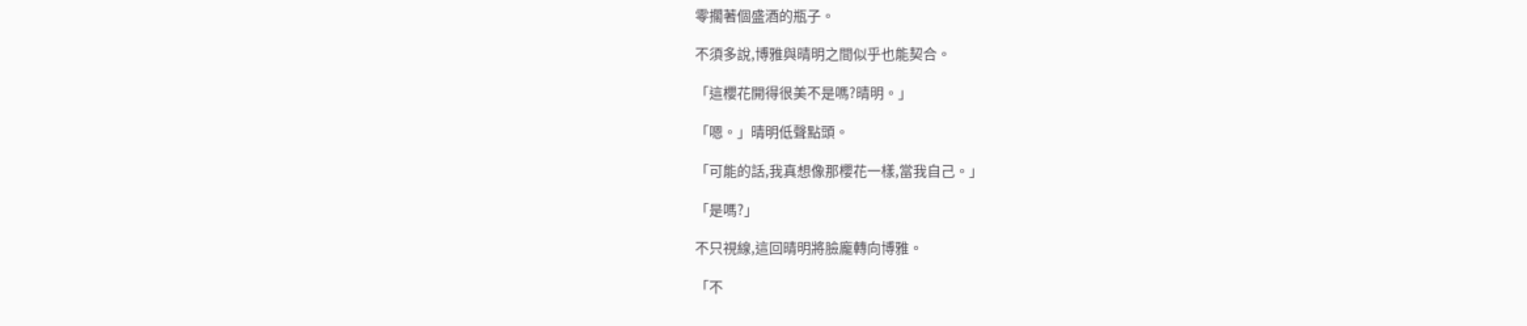零擱著個盛酒的瓶子。

不須多說,博雅與晴明之間似乎也能契合。

「這櫻花開得很美不是嗎?晴明。」

「嗯。」晴明低聲點頭。

「可能的話,我真想像那櫻花一樣,當我自己。」

「是嗎?」

不只視線,這回晴明將臉龐轉向博雅。

「不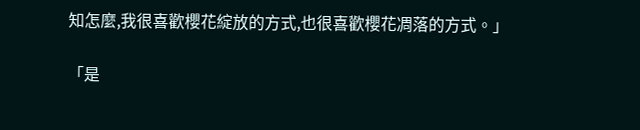知怎麼,我很喜歡櫻花綻放的方式,也很喜歡櫻花凋落的方式。」

「是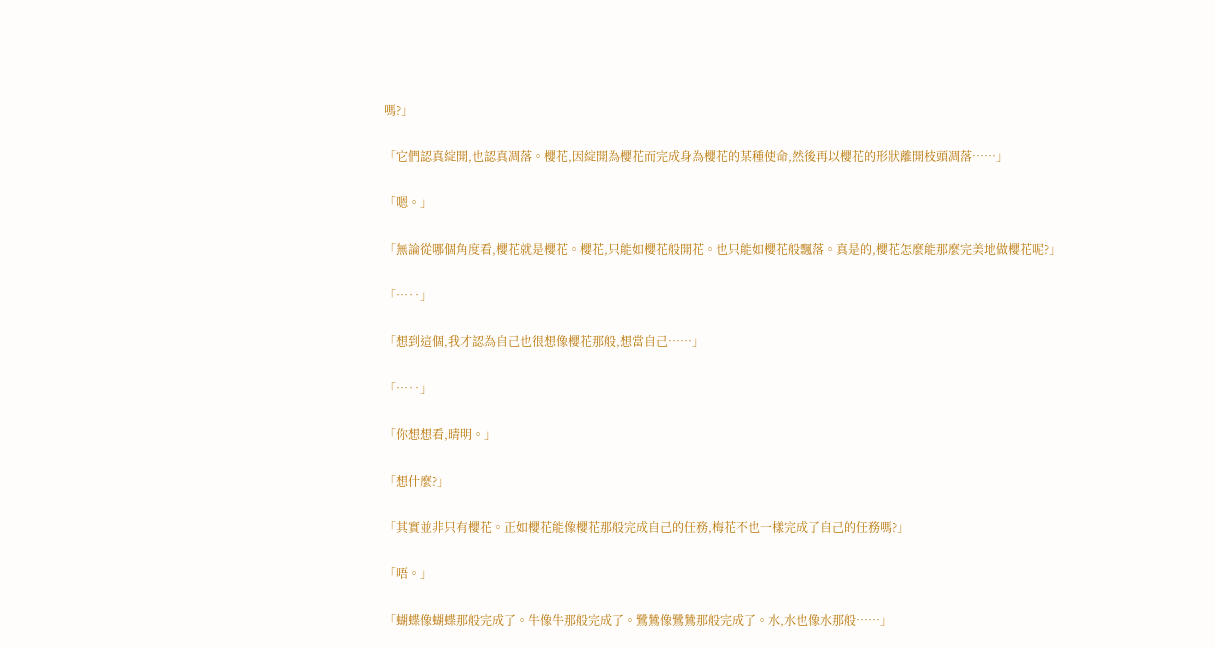嗎?」

「它們認真綻開,也認真凋落。櫻花,因綻開為櫻花而完成身為櫻花的某種使命,然後再以櫻花的形狀離開枝頭凋落……」

「嗯。」

「無論從哪個角度看,櫻花就是櫻花。櫻花,只能如櫻花般開花。也只能如櫻花般飄落。真是的,櫻花怎麼能那麼完美地做櫻花呢?」

「…‥」

「想到這個,我才認為自己也很想像櫻花那般,想當自己……」

「…‥」

「你想想看,晴明。」

「想什麼?」

「其實並非只有櫻花。正如櫻花能像櫻花那般完成自己的任務,梅花不也一樣完成了自己的任務嗎?」

「唔。」

「蝴蝶像蝴蝶那般完成了。牛像牛那般完成了。鷺鷥像鷺鷥那般完成了。水,水也像水那般……」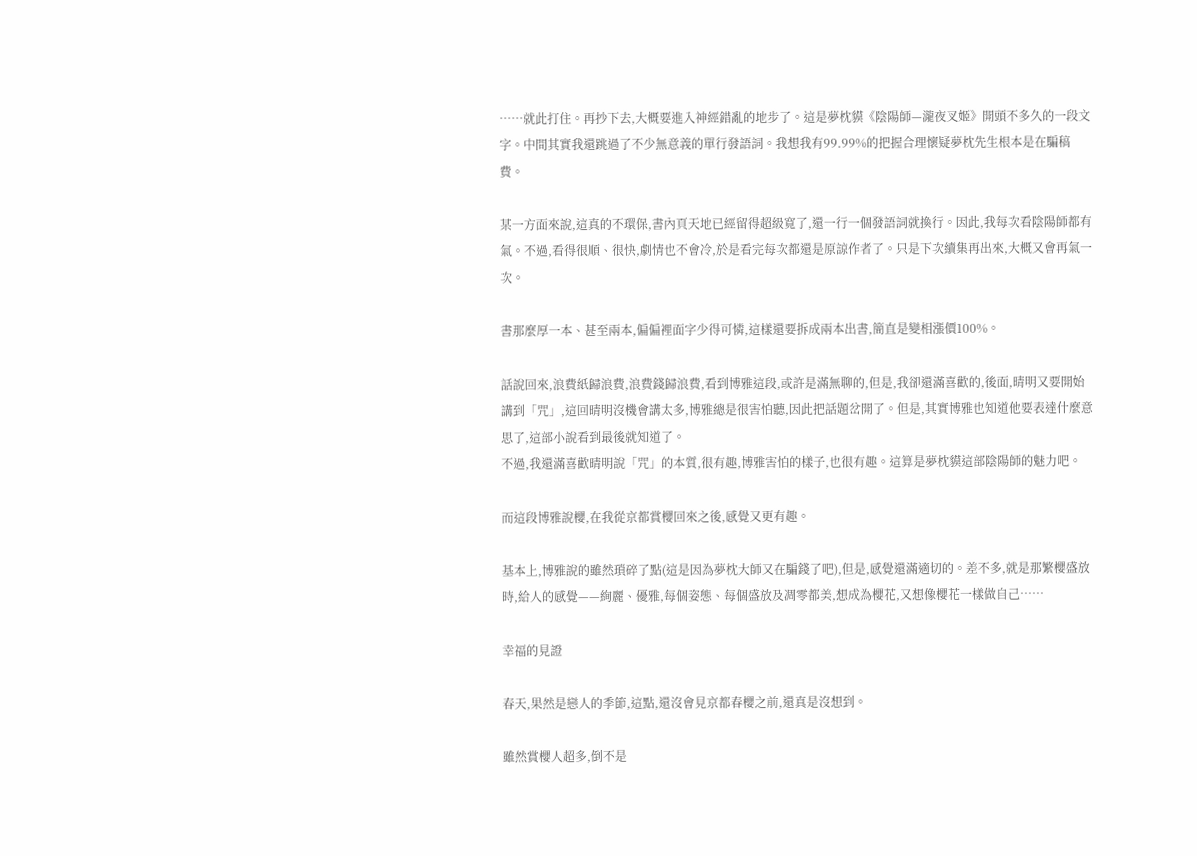……就此打住。再抄下去,大概要進入神經錯亂的地步了。這是夢枕貘《陰陽師—瀧夜叉姬》開頭不多久的一段文字。中間其實我還跳過了不少無意義的單行發語詞。我想我有99.99%的把握合理懷疑夢枕先生根本是在騙稿費。

某一方面來說,這真的不環保,書內頁天地已經留得超級寬了,還一行一個發語詞就換行。因此,我每次看陰陽師都有氣。不過,看得很順、很快,劇情也不會冷,於是看完每次都還是原諒作者了。只是下次續集再出來,大概又會再氣一次。

書那麼厚一本、甚至兩本,偏偏裡面字少得可憐,這樣還要拆成兩本出書,簡直是變相漲價100%。

話說回來,浪費紙歸浪費,浪費錢歸浪費,看到博雅這段,或許是滿無聊的,但是,我卻還滿喜歡的,後面,晴明又要開始講到「咒」,這回晴明沒機會講太多,博雅總是很害怕聽,因此把話題岔開了。但是,其實博雅也知道他要表達什麼意思了,這部小說看到最後就知道了。
不過,我還滿喜歡晴明說「咒」的本質,很有趣,博雅害怕的樣子,也很有趣。這算是夢枕貘這部陰陽師的魅力吧。

而這段博雅說櫻,在我從京都賞櫻回來之後,感覺又更有趣。

基本上,博雅說的雖然瑣碎了點(這是因為夢枕大師又在騙錢了吧),但是,感覺還滿適切的。差不多,就是那繁櫻盛放時,給人的感覺——絢麗、優雅,每個姿態、每個盛放及凋零都美,想成為櫻花,又想像櫻花一樣做自己……

幸福的見證

春天,果然是戀人的季節,這點,還沒會見京都春櫻之前,還真是沒想到。

雖然賞櫻人超多,倒不是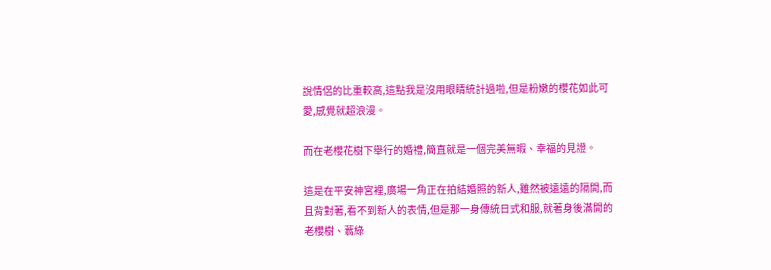說情侶的比重較高,這點我是沒用眼睛統計過啦,但是粉嫩的櫻花如此可愛,感覺就超浪漫。

而在老櫻花樹下舉行的婚禮,簡直就是一個完美無暇、幸福的見證。

這是在平安神宮裡,廣場一角正在拍結婚照的新人,雖然被遠遠的隔開,而且背對著,看不到新人的表情,但是那一身傳統日式和服,就著身後滿開的老櫻樹、蓊綠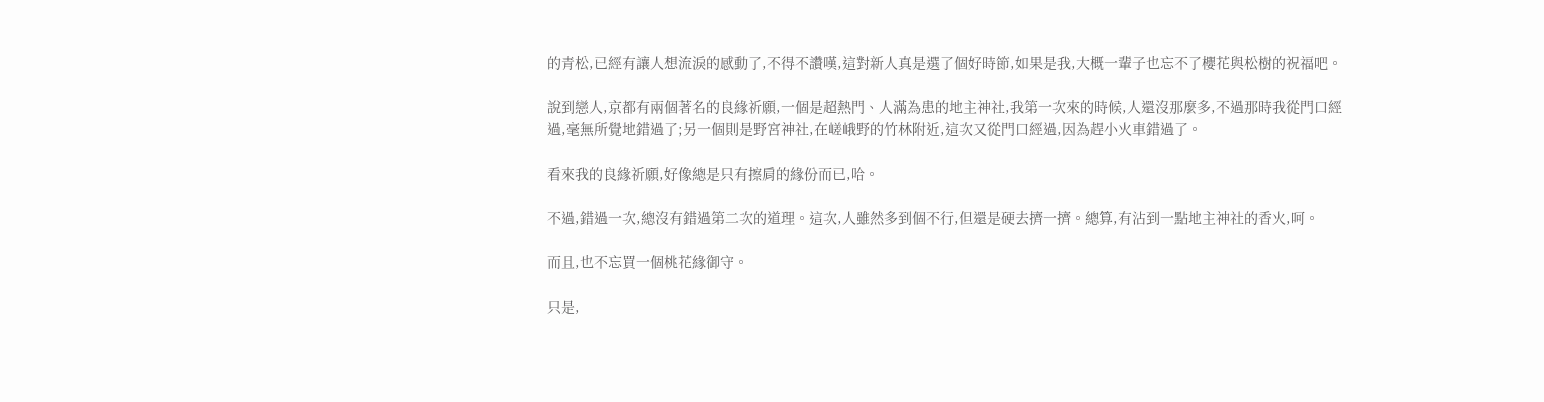的青松,已經有讓人想流淚的感動了,不得不讚嘆,這對新人真是選了個好時節,如果是我,大概一輩子也忘不了櫻花與松樹的祝福吧。

說到戀人,京都有兩個著名的良緣祈願,一個是超熱門、人滿為患的地主神社,我第一次來的時候,人還沒那麼多,不過那時我從門口經過,毫無所覺地錯過了;另一個則是野宮神社,在嵯峨野的竹林附近,這次又從門口經過,因為趕小火車錯過了。

看來我的良緣祈願,好像總是只有擦肩的緣份而已,哈。

不過,錯過一次,總沒有錯過第二次的道理。這次,人雖然多到個不行,但還是硬去擠一擠。總算,有沾到一點地主神社的香火,呵。

而且,也不忘買一個桃花緣御守。

只是,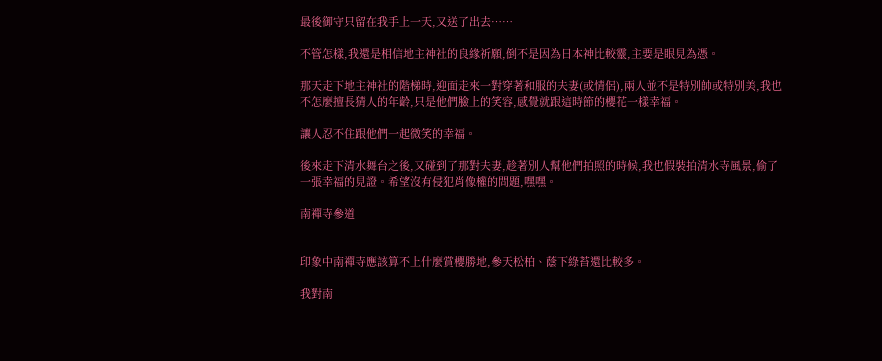最後御守只留在我手上一天,又送了出去……

不管怎樣,我還是相信地主神社的良緣祈願,倒不是因為日本神比較靈,主要是眼見為憑。

那天走下地主神社的階梯時,迎面走來一對穿著和服的夫妻(或情侶),兩人並不是特別帥或特別美,我也不怎麼擅長猜人的年齡,只是他們臉上的笑容,感覺就跟這時節的櫻花一樣幸福。

讓人忍不住跟他們一起微笑的幸福。

後來走下清水舞台之後,又碰到了那對夫妻,趁著別人幫他們拍照的時候,我也假裝拍清水寺風景,偷了一張幸福的見證。希望沒有侵犯肖像權的問題,嘿嘿。

南禪寺參道


印象中南禪寺應該算不上什麼賞櫻勝地,參天松柏、蔭下綠苔還比較多。

我對南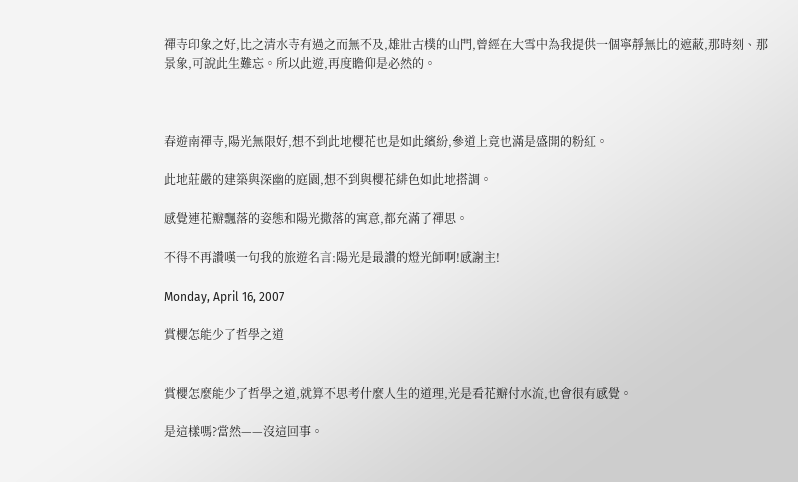禪寺印象之好,比之清水寺有過之而無不及,雄壯古樸的山門,曾經在大雪中為我提供一個寧靜無比的遮蔽,那時刻、那景象,可說此生難忘。所以此遊,再度瞻仰是必然的。



春遊南禪寺,陽光無限好,想不到此地櫻花也是如此繽紛,參道上竟也滿是盛開的粉紅。

此地莊嚴的建築與深幽的庭園,想不到與櫻花緋色如此地搭調。

感覺連花瓣飄落的姿態和陽光撒落的寓意,都充滿了禪思。

不得不再讚嘆一句我的旅遊名言:陽光是最讚的燈光師啊!感謝主!

Monday, April 16, 2007

賞櫻怎能少了哲學之道


賞櫻怎麼能少了哲學之道,就算不思考什麼人生的道理,光是看花瓣付水流,也會很有感覺。

是這樣嗎?當然——沒這回事。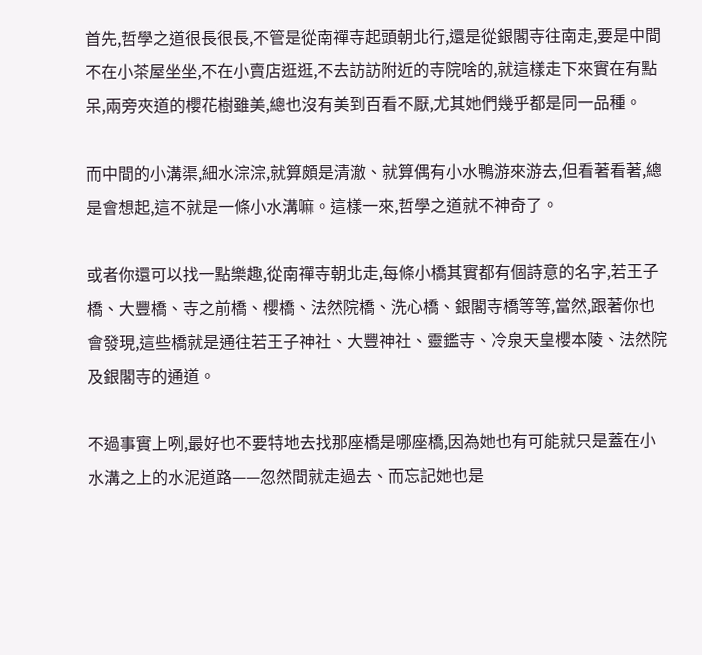首先,哲學之道很長很長,不管是從南禪寺起頭朝北行,還是從銀閣寺往南走,要是中間不在小茶屋坐坐,不在小賣店逛逛,不去訪訪附近的寺院啥的,就這樣走下來實在有點呆,兩旁夾道的櫻花樹雖美,總也沒有美到百看不厭,尤其她們幾乎都是同一品種。

而中間的小溝渠,細水淙淙,就算頗是清澈、就算偶有小水鴨游來游去,但看著看著,總是會想起,這不就是一條小水溝嘛。這樣一來,哲學之道就不神奇了。

或者你還可以找一點樂趣,從南禪寺朝北走,每條小橋其實都有個詩意的名字,若王子橋、大豐橋、寺之前橋、櫻橋、法然院橋、洗心橋、銀閣寺橋等等,當然,跟著你也會發現,這些橋就是通往若王子神社、大豐神社、靈鑑寺、冷泉天皇櫻本陵、法然院及銀閣寺的通道。

不過事實上咧,最好也不要特地去找那座橋是哪座橋,因為她也有可能就只是蓋在小水溝之上的水泥道路——忽然間就走過去、而忘記她也是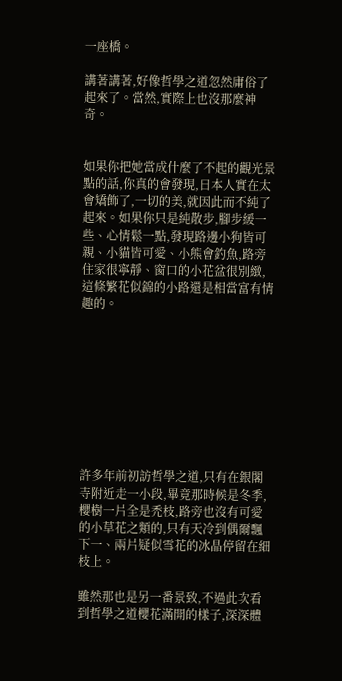一座橋。

講著講著,好像哲學之道忽然庸俗了起來了。當然,實際上也沒那麼神奇。


如果你把她當成什麼了不起的觀光景點的話,你真的會發現,日本人實在太會矯飾了,一切的美,就因此而不純了起來。如果你只是純散步,腳步緩一些、心情鬆一點,發現路邊小狗皆可親、小貓皆可愛、小熊會釣魚,路旁住家很寧靜、窗口的小花盆很別緻,這條繁花似錦的小路還是相當富有情趣的。









許多年前初訪哲學之道,只有在銀閣寺附近走一小段,畢竟那時候是冬季,櫻樹一片全是禿枝,路旁也沒有可愛的小草花之類的,只有天冷到偶爾飄下一、兩片疑似雪花的冰晶停留在細枝上。

雖然那也是另一番景致,不過此次看到哲學之道櫻花滿開的樣子,深深體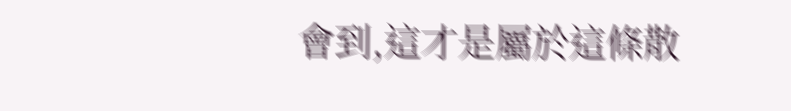會到,這才是屬於這條散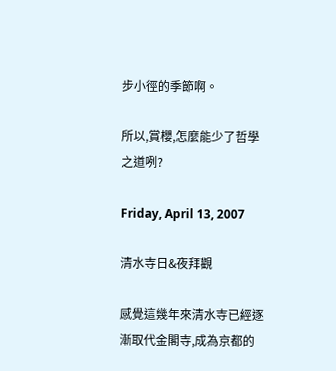步小徑的季節啊。

所以,賞櫻,怎麼能少了哲學之道咧?

Friday, April 13, 2007

清水寺日&夜拜觀

感覺這幾年來清水寺已經逐漸取代金閣寺,成為京都的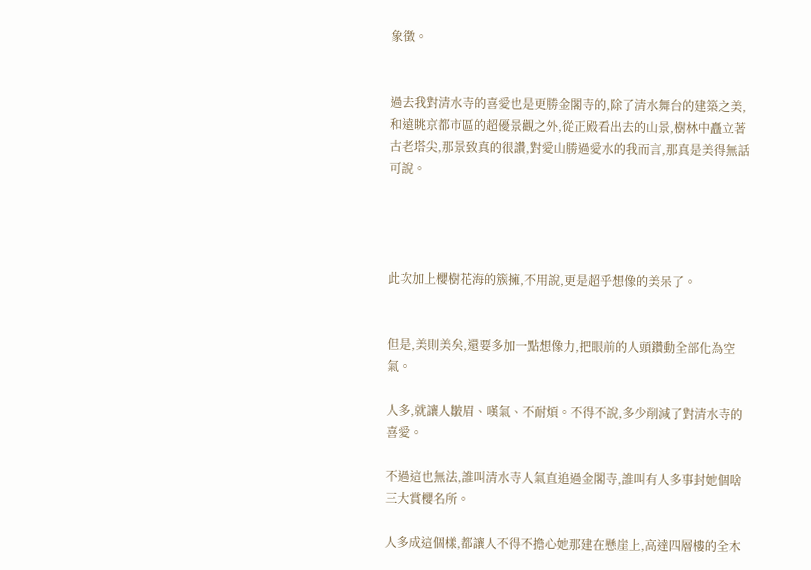象徵。


過去我對清水寺的喜愛也是更勝金閣寺的,除了清水舞台的建築之美,和遠眺京都市區的超優景觀之外,從正殿看出去的山景,樹林中矗立著古老塔尖,那景致真的很讚,對愛山勝過愛水的我而言,那真是美得無話可說。




此次加上櫻樹花海的簇擁,不用說,更是超乎想像的美呆了。


但是,美則美矣,還要多加一點想像力,把眼前的人頭鑽動全部化為空氣。

人多,就讓人皺眉、嘆氣、不耐煩。不得不說,多少削減了對清水寺的喜愛。

不過這也無法,誰叫清水寺人氣直追過金閣寺,誰叫有人多事封她個啥三大賞櫻名所。

人多成這個樣,都讓人不得不擔心她那建在懸崖上,高達四層樓的全木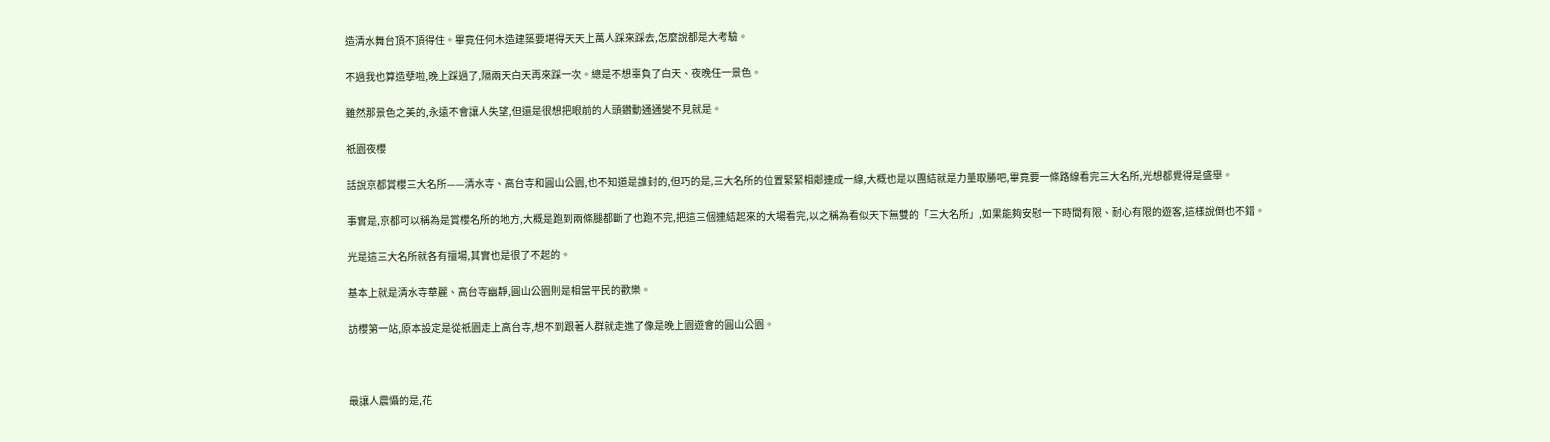造清水舞台頂不頂得住。畢竟任何木造建築要堪得天天上萬人踩來踩去,怎麼說都是大考驗。

不過我也算造孽啦,晚上踩過了,隔兩天白天再來踩一次。總是不想辜負了白天、夜晚任一景色。

雖然那景色之美的,永遠不會讓人失望,但還是很想把眼前的人頭鑽動通通變不見就是。

祇園夜櫻

話說京都賞櫻三大名所——清水寺、高台寺和圓山公園,也不知道是誰封的,但巧的是,三大名所的位置緊緊相鄰連成一線,大概也是以團結就是力量取勝吧,畢竟要一條路線看完三大名所,光想都覺得是盛舉。

事實是,京都可以稱為是賞櫻名所的地方,大概是跑到兩條腿都斷了也跑不完,把這三個連結起來的大場看完,以之稱為看似天下無雙的「三大名所」,如果能夠安慰一下時間有限、耐心有限的遊客,這樣說倒也不錯。

光是這三大名所就各有擅場,其實也是很了不起的。

基本上就是清水寺華麗、高台寺幽靜,圓山公園則是相當平民的歡樂。

訪櫻第一站,原本設定是從祇園走上高台寺,想不到跟著人群就走進了像是晚上園遊會的圓山公園。



最讓人震懾的是,花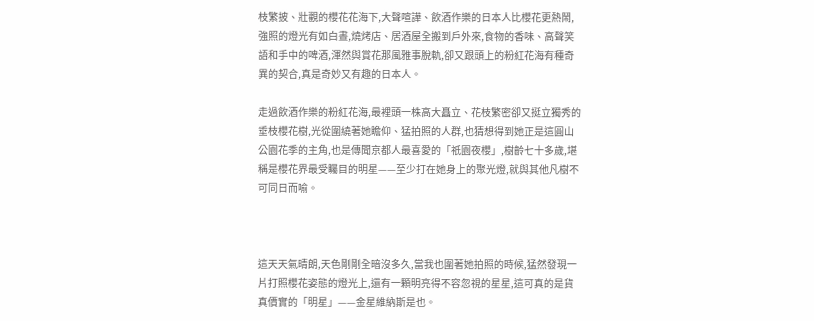枝繁披、壯觀的櫻花花海下,大聲喧譁、飲酒作樂的日本人比櫻花更熱鬧,強照的燈光有如白晝,燒烤店、居酒屋全搬到戶外來,食物的香味、高聲笑語和手中的啤酒,渾然與賞花那風雅事脫軌,卻又跟頭上的粉紅花海有種奇異的契合,真是奇妙又有趣的日本人。

走過飲酒作樂的粉紅花海,最裡頭一株高大矗立、花枝繁密卻又挺立獨秀的垂枝櫻花樹,光從圍繞著她瞻仰、猛拍照的人群,也猜想得到她正是這圓山公園花季的主角,也是傳聞京都人最喜愛的「祇園夜櫻」,樹齡七十多歲,堪稱是櫻花界最受矚目的明星——至少打在她身上的聚光燈,就與其他凡樹不可同日而喻。



這天天氣晴朗,天色剛剛全暗沒多久,當我也圍著她拍照的時候,猛然發現一片打照櫻花姿態的燈光上,還有一顆明亮得不容忽視的星星,這可真的是貨真價實的「明星」——金星維納斯是也。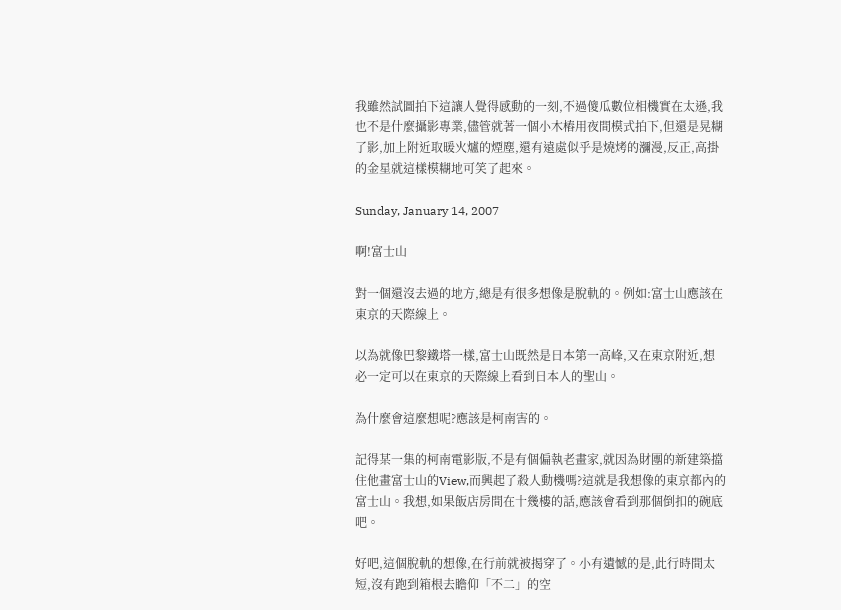我雖然試圖拍下這讓人覺得感動的一刻,不過傻瓜數位相機實在太遜,我也不是什麼攝影專業,儘管就著一個小木樁用夜間模式拍下,但還是晃糊了影,加上附近取暖火爐的煙塵,還有遠處似乎是燒烤的瀰漫,反正,高掛的金星就這樣模糊地可笑了起來。

Sunday, January 14, 2007

啊!富士山

對一個還沒去過的地方,總是有很多想像是脫軌的。例如:富士山應該在東京的天際線上。

以為就像巴黎鐵塔一樣,富士山既然是日本第一高峰,又在東京附近,想必一定可以在東京的天際線上看到日本人的聖山。

為什麼會這麼想呢?應該是柯南害的。

記得某一集的柯南電影版,不是有個偏執老畫家,就因為財團的新建築擋住他畫富士山的View,而興起了殺人動機嗎?這就是我想像的東京都內的富士山。我想,如果飯店房間在十幾樓的話,應該會看到那個倒扣的碗底吧。

好吧,這個脫軌的想像,在行前就被揭穿了。小有遺憾的是,此行時間太短,沒有跑到箱根去瞻仰「不二」的空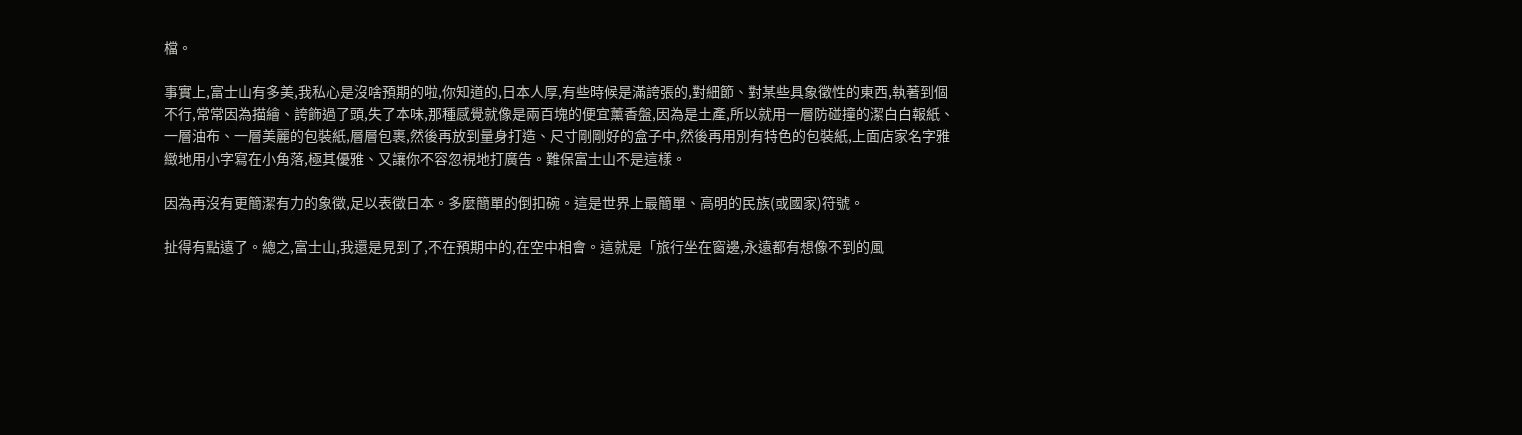檔。

事實上,富士山有多美,我私心是沒啥預期的啦,你知道的,日本人厚,有些時候是滿誇張的,對細節、對某些具象徵性的東西,執著到個不行,常常因為描繪、誇飾過了頭,失了本味,那種感覺就像是兩百塊的便宜薰香盤,因為是土產,所以就用一層防碰撞的潔白白報紙、一層油布、一層美麗的包裝紙,層層包裹,然後再放到量身打造、尺寸剛剛好的盒子中,然後再用別有特色的包裝紙,上面店家名字雅緻地用小字寫在小角落,極其優雅、又讓你不容忽視地打廣告。難保富士山不是這樣。

因為再沒有更簡潔有力的象徵,足以表徵日本。多麼簡單的倒扣碗。這是世界上最簡單、高明的民族(或國家)符號。

扯得有點遠了。總之,富士山,我還是見到了,不在預期中的,在空中相會。這就是「旅行坐在窗邊,永遠都有想像不到的風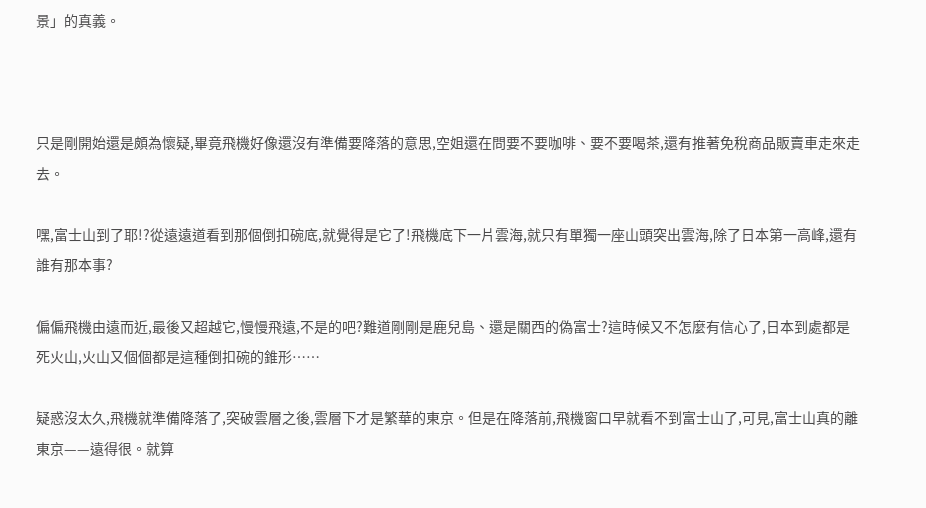景」的真義。



只是剛開始還是頗為懷疑,畢竟飛機好像還沒有準備要降落的意思,空姐還在問要不要咖啡、要不要喝茶,還有推著免稅商品販賣車走來走去。

嘿,富士山到了耶!?從遠遠道看到那個倒扣碗底,就覺得是它了!飛機底下一片雲海,就只有單獨一座山頭突出雲海,除了日本第一高峰,還有誰有那本事?

偏偏飛機由遠而近,最後又超越它,慢慢飛遠,不是的吧?難道剛剛是鹿兒島、還是關西的偽富士?這時候又不怎麼有信心了,日本到處都是死火山,火山又個個都是這種倒扣碗的錐形……

疑惑沒太久,飛機就準備降落了,突破雲層之後,雲層下才是繁華的東京。但是在降落前,飛機窗口早就看不到富士山了,可見,富士山真的離東京——遠得很。就算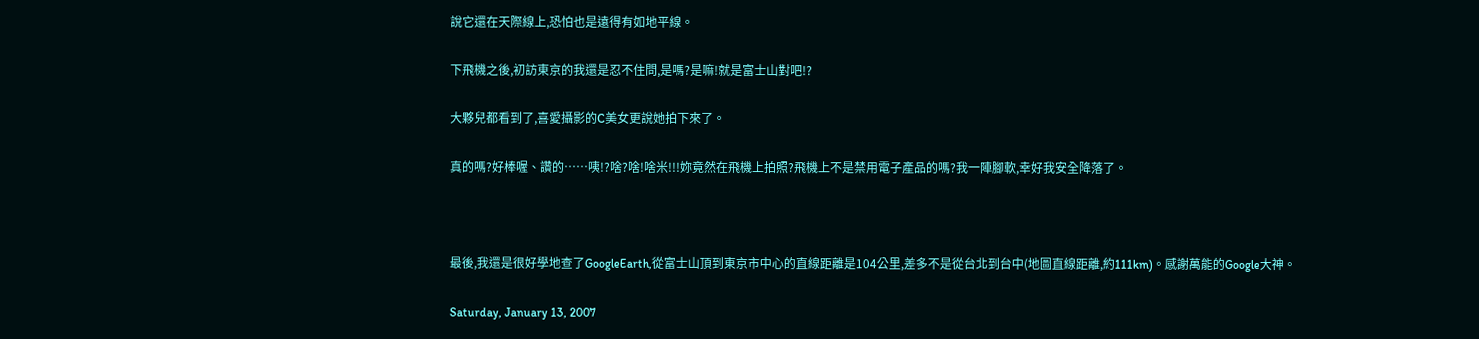說它還在天際線上,恐怕也是遠得有如地平線。

下飛機之後,初訪東京的我還是忍不住問,是嗎?是嘛!就是富士山對吧!?

大夥兒都看到了,喜愛攝影的C美女更說她拍下來了。

真的嗎?好棒喔、讚的……咦!?啥?啥!啥米!!!妳竟然在飛機上拍照?飛機上不是禁用電子產品的嗎?我一陣腳軟,幸好我安全降落了。



最後,我還是很好學地查了GoogleEarth,從富士山頂到東京市中心的直線距離是104公里,差多不是從台北到台中(地圖直線距離,約111km)。感謝萬能的Google大神。

Saturday, January 13, 2007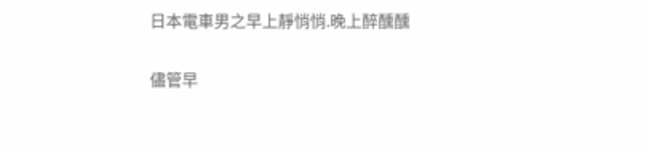日本電車男之早上靜悄悄.晚上醉醺醺

儘管早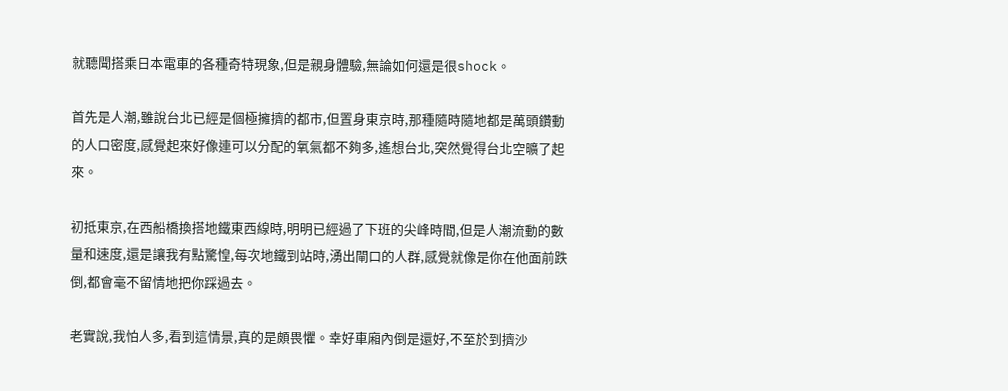就聽聞搭乘日本電車的各種奇特現象,但是親身體驗,無論如何還是很shock。

首先是人潮,雖說台北已經是個極擁擠的都市,但置身東京時,那種隨時隨地都是萬頭鑽動的人口密度,感覺起來好像連可以分配的氧氣都不夠多,遙想台北,突然覺得台北空曠了起來。

初抵東京,在西船橋換搭地鐵東西線時,明明已經過了下班的尖峰時間,但是人潮流動的數量和速度,還是讓我有點驚惶,每次地鐵到站時,湧出閘口的人群,感覺就像是你在他面前跌倒,都會毫不留情地把你踩過去。

老實說,我怕人多,看到這情景,真的是頗畏懼。幸好車廂內倒是還好,不至於到擠沙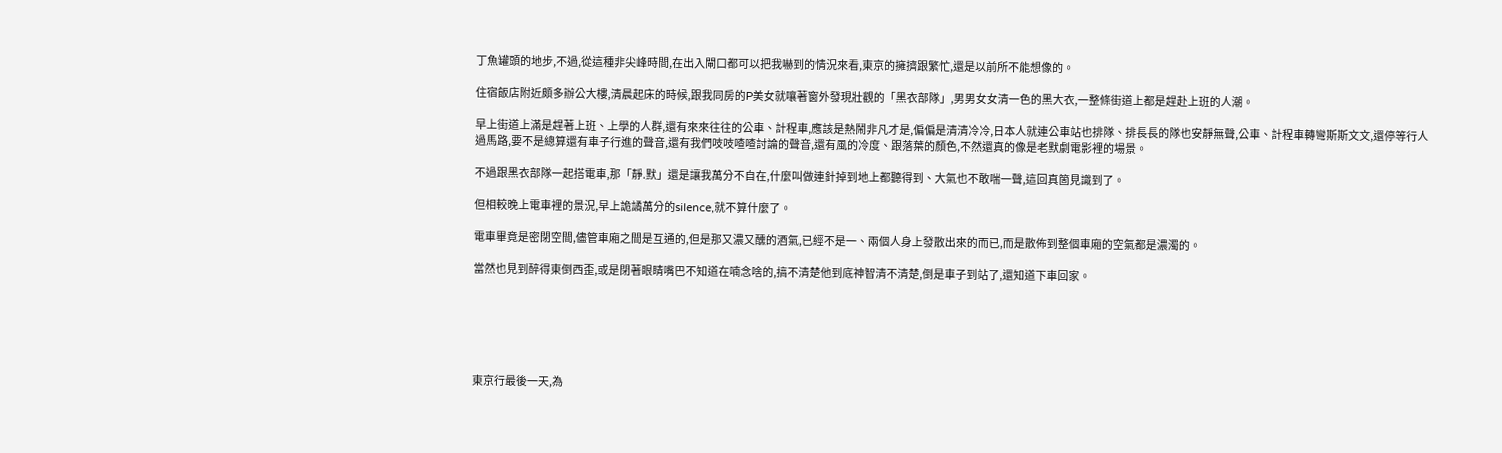丁魚罐頭的地步,不過,從這種非尖峰時間,在出入閘口都可以把我嚇到的情況來看,東京的擁擠跟繁忙,還是以前所不能想像的。

住宿飯店附近頗多辦公大樓,清晨起床的時候,跟我同房的P美女就嚷著窗外發現壯觀的「黑衣部隊」,男男女女清一色的黑大衣,一整條街道上都是趕赴上班的人潮。

早上街道上滿是趕著上班、上學的人群,還有來來往往的公車、計程車,應該是熱鬧非凡才是,偏偏是清清冷冷,日本人就連公車站也排隊、排長長的隊也安靜無聲,公車、計程車轉彎斯斯文文,還停等行人過馬路,要不是總算還有車子行進的聲音,還有我們吱吱喳喳討論的聲音,還有風的冷度、跟落葉的顏色,不然還真的像是老默劇電影裡的場景。

不過跟黑衣部隊一起搭電車,那「靜.默」還是讓我萬分不自在,什麼叫做連針掉到地上都聽得到、大氣也不敢喘一聲,這回真箇見識到了。

但相較晚上電車裡的景況,早上詭譎萬分的silence,就不算什麼了。

電車畢竟是密閉空間,儘管車廂之間是互通的,但是那又濃又醺的酒氣,已經不是一、兩個人身上發散出來的而已,而是散佈到整個車廂的空氣都是濃濁的。

當然也見到醉得東倒西歪,或是閉著眼睛嘴巴不知道在喃念啥的,搞不清楚他到底神智清不清楚,倒是車子到站了,還知道下車回家。






東京行最後一天,為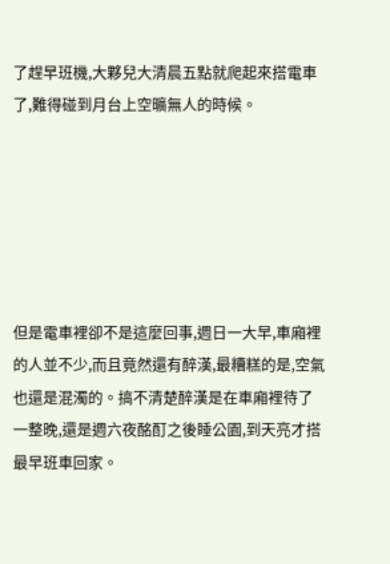了趕早班機,大夥兒大清晨五點就爬起來搭電車了,難得碰到月台上空曠無人的時候。






但是電車裡卻不是這麼回事,週日一大早,車廂裡的人並不少,而且竟然還有醉漢,最糟糕的是,空氣也還是混濁的。搞不清楚醉漢是在車廂裡待了一整晚,還是週六夜酩酊之後睡公園,到天亮才搭最早班車回家。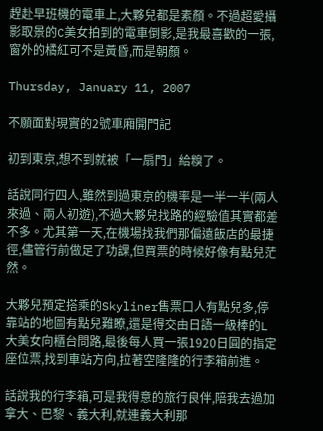趕赴早班機的電車上,大夥兒都是素顏。不過超愛攝影取景的C美女拍到的電車倒影,是我最喜歡的一張,窗外的橘紅可不是黃昏,而是朝顏。

Thursday, January 11, 2007

不願面對現實的2號車廂開門記

初到東京,想不到就被「一扇門」給糗了。

話說同行四人,雖然到過東京的機率是一半一半(兩人來過、兩人初遊),不過大夥兒找路的經驗值其實都差不多。尤其第一天,在機場找我們那偏遠飯店的最捷徑,儘管行前做足了功課,但買票的時候好像有點兒茫然。

大夥兒預定搭乘的Skyliner售票口人有點兒多,停靠站的地圖有點兒難瞭,還是得交由日語一級棒的L大美女向櫃台問路,最後每人買一張1920日圓的指定座位票,找到車站方向,拉著空隆隆的行李箱前進。

話說我的行李箱,可是我得意的旅行良伴,陪我去過加拿大、巴黎、義大利,就連義大利那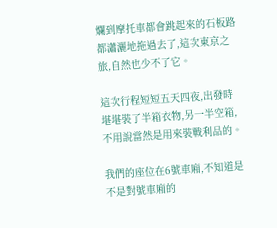爛到摩托車都會跳起來的石板路都瀟灑地拖過去了,這次東京之旅,自然也少不了它。

這次行程短短五天四夜,出發時堪堪裝了半箱衣物,另一半空箱,不用說當然是用來裝戰利品的。

我們的座位在6號車廂,不知道是不是對號車廂的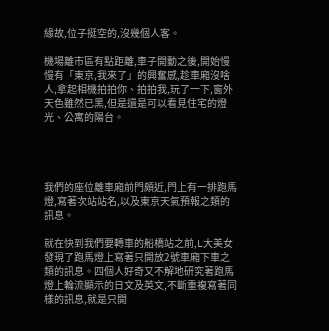緣故,位子挺空的,沒幾個人客。

機場離市區有點距離,車子開動之後,開始慢慢有「東京,我來了」的興奮感,趁車廂沒啥人,拿起相機拍拍你、拍拍我,玩了一下,窗外天色雖然已黑,但是還是可以看見住宅的燈光、公寓的陽台。




我們的座位離車廂前門頗近,門上有一排跑馬燈,寫著次站站名,以及東京天氣預報之類的訊息。

就在快到我們要轉車的船橋站之前,L大美女發現了跑馬燈上寫著只開放2號車廂下車之類的訊息。四個人好奇又不解地研究著跑馬燈上輪流顯示的日文及英文,不斷重複寫著同樣的訊息,就是只開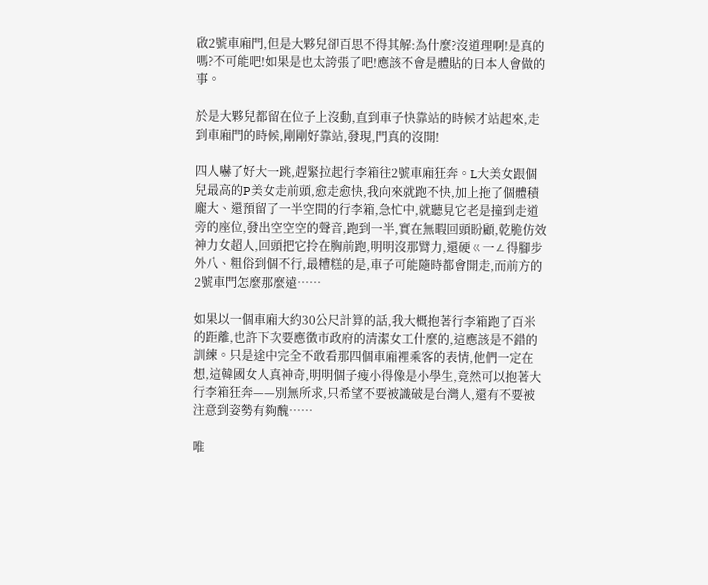啟2號車廂門,但是大夥兒卻百思不得其解:為什麼?沒道理啊!是真的嗎?不可能吧!如果是也太誇張了吧!應該不會是體貼的日本人會做的事。

於是大夥兒都留在位子上沒動,直到車子快靠站的時候才站起來,走到車廂門的時候,剛剛好靠站,發現,門真的沒開!

四人嚇了好大一跳,趕緊拉起行李箱往2號車廂狂奔。L大美女跟個兒最高的P美女走前頭,愈走愈快,我向來就跑不快,加上拖了個體積龐大、還預留了一半空間的行李箱,急忙中,就聽見它老是撞到走道旁的座位,發出空空空的聲音,跑到一半,實在無暇回頭盼顧,乾脆仿效神力女超人,回頭把它拎在胸前跑,明明沒那臂力,還硬ㄍ一ㄥ得腳步外八、粗俗到個不行,最糟糕的是,車子可能隨時都會開走,而前方的2號車門怎麼那麼遠……

如果以一個車廂大約30公尺計算的話,我大概抱著行李箱跑了百米的距離,也許下次要應徵市政府的清潔女工什麼的,這應該是不錯的訓練。只是途中完全不敢看那四個車廂裡乘客的表情,他們一定在想,這韓國女人真神奇,明明個子瘦小得像是小學生,竟然可以抱著大行李箱狂奔——別無所求,只希望不要被識破是台灣人,還有不要被注意到姿勢有夠醜……

唯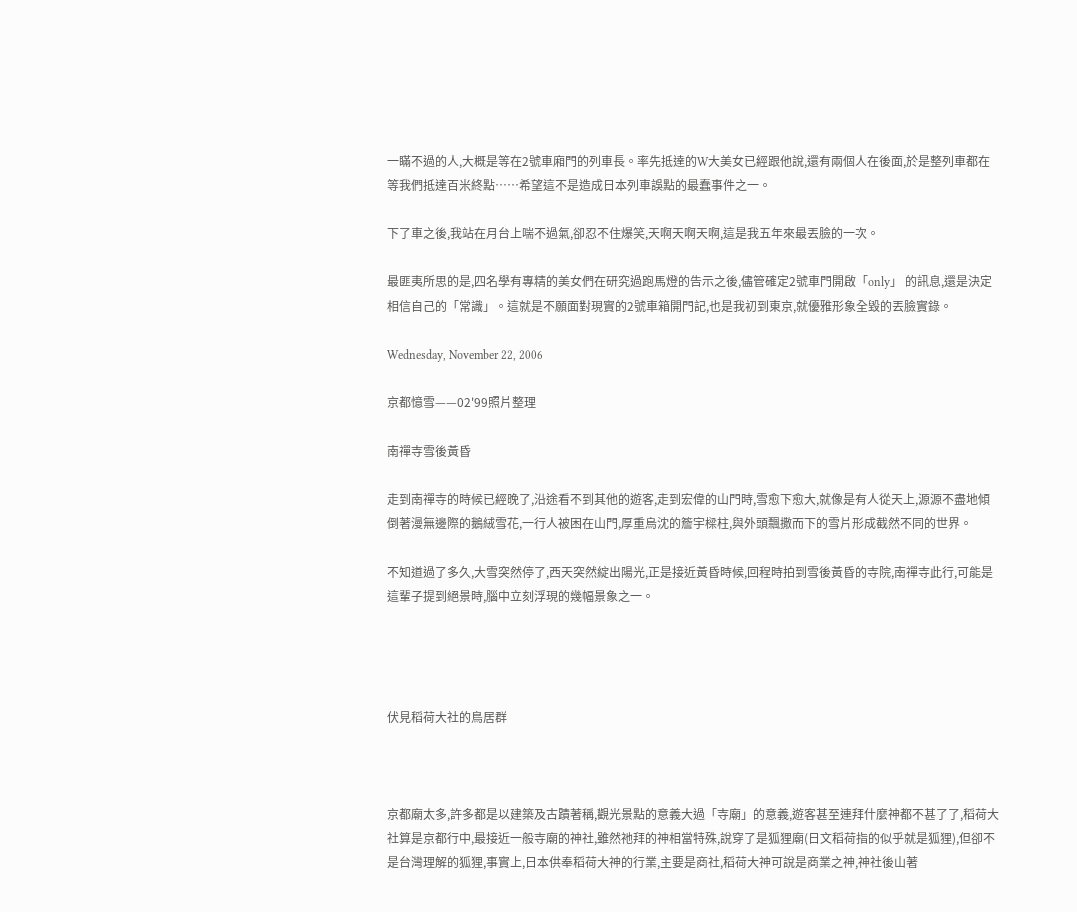一瞞不過的人,大概是等在2號車廂門的列車長。率先抵達的W大美女已經跟他說,還有兩個人在後面,於是整列車都在等我們抵達百米終點……希望這不是造成日本列車誤點的最蠢事件之一。

下了車之後,我站在月台上喘不過氣,卻忍不住爆笑,天啊天啊天啊,這是我五年來最丟臉的一次。

最匪夷所思的是,四名學有專精的美女們在研究過跑馬燈的告示之後,儘管確定2號車門開啟「only」 的訊息,還是決定相信自己的「常識」。這就是不願面對現實的2號車箱開門記,也是我初到東京,就優雅形象全毀的丟臉實錄。

Wednesday, November 22, 2006

京都憶雪——02'99照片整理

南禪寺雪後黃昏

走到南禪寺的時候已經晚了,沿途看不到其他的遊客,走到宏偉的山門時,雪愈下愈大,就像是有人從天上,源源不盡地傾倒著漫無邊際的鵝絨雪花,一行人被困在山門,厚重烏沈的簷宇樑柱,與外頭飄撒而下的雪片形成截然不同的世界。

不知道過了多久,大雪突然停了,西天突然綻出陽光,正是接近黃昏時候,回程時拍到雪後黃昏的寺院,南禪寺此行,可能是這輩子提到絕景時,腦中立刻浮現的幾幅景象之一。




伏見稻荷大社的鳥居群



京都廟太多,許多都是以建築及古蹟著稱,觀光景點的意義大過「寺廟」的意義,遊客甚至連拜什麼神都不甚了了,稻荷大社算是京都行中,最接近一般寺廟的神社,雖然祂拜的神相當特殊,說穿了是狐狸廟(日文稻荷指的似乎就是狐狸),但卻不是台灣理解的狐狸,事實上,日本供奉稻荷大神的行業,主要是商社,稻荷大神可說是商業之神,神社後山著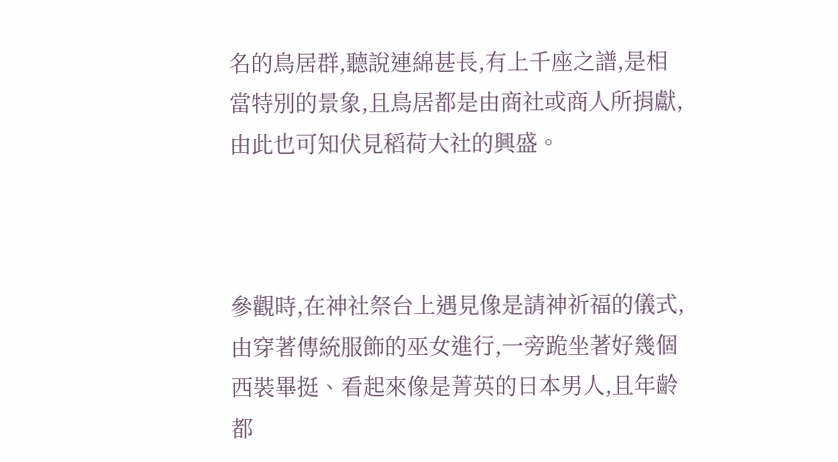名的鳥居群,聽說連綿甚長,有上千座之譜,是相當特別的景象,且鳥居都是由商社或商人所捐獻,由此也可知伏見稻荷大社的興盛。



參觀時,在神社祭台上遇見像是請神祈福的儀式,由穿著傳統服飾的巫女進行,一旁跪坐著好幾個西裝畢挺、看起來像是菁英的日本男人,且年齡都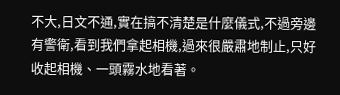不大,日文不通,實在搞不清楚是什麼儀式,不過旁邊有警衛,看到我們拿起相機,過來很嚴肅地制止,只好收起相機、一頭霧水地看著。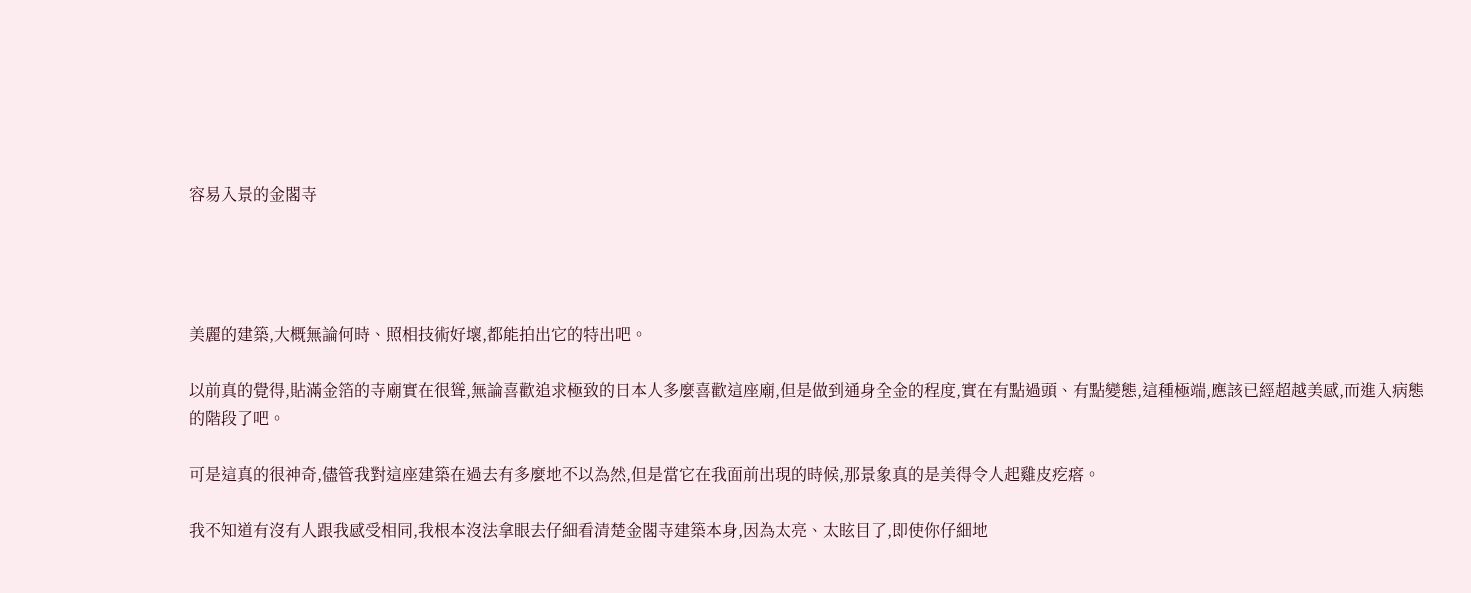容易入景的金閣寺




美麗的建築,大概無論何時、照相技術好壞,都能拍出它的特出吧。

以前真的覺得,貼滿金箔的寺廟實在很聳,無論喜歡追求極致的日本人多麼喜歡這座廟,但是做到通身全金的程度,實在有點過頭、有點變態,這種極端,應該已經超越美感,而進入病態的階段了吧。

可是這真的很神奇,儘管我對這座建築在過去有多麼地不以為然,但是當它在我面前出現的時候,那景象真的是美得令人起雞皮疙瘩。

我不知道有沒有人跟我感受相同,我根本沒法拿眼去仔細看清楚金閣寺建築本身,因為太亮、太眩目了,即使你仔細地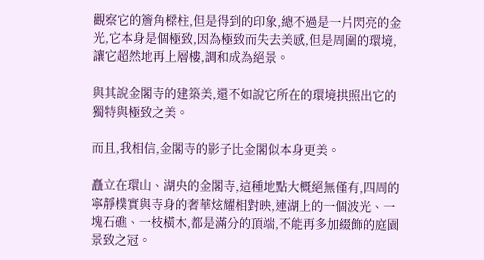觀察它的簷角樑柱,但是得到的印象,總不過是一片閃亮的金光,它本身是個極致,因為極致而失去美感,但是周圍的環境,讓它超然地再上層樓,調和成為絕景。

與其說金閣寺的建築美,還不如說它所在的環境拱照出它的獨特與極致之美。

而且,我相信,金閣寺的影子比金閣似本身更美。

矗立在環山、湖央的金閣寺,這種地點大概絕無僅有,四周的寧靜樸實與寺身的奢華炫耀相對映,連湖上的一個波光、一塊石礁、一枝橫木,都是滿分的頂端,不能再多加綴飾的庭園景致之冠。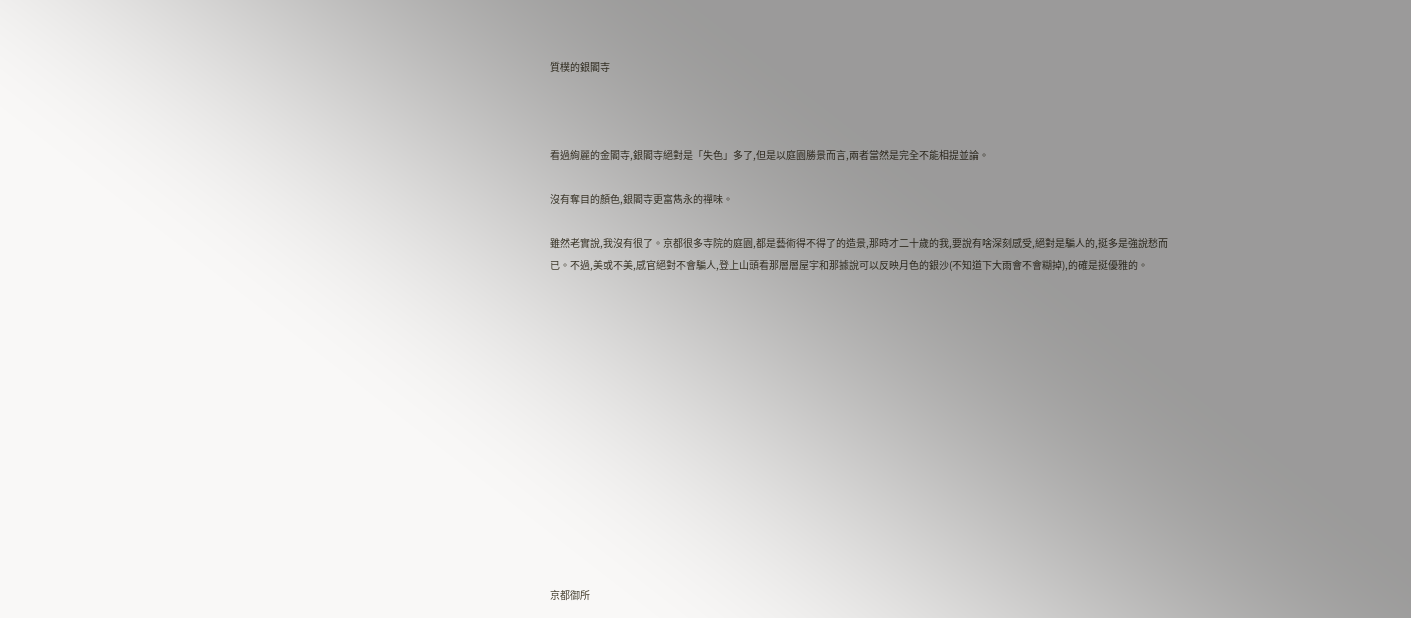質樸的銀閣寺



看過絢麗的金閣寺,銀閣寺絕對是「失色」多了,但是以庭園勝景而言,兩者當然是完全不能相提並論。

沒有奪目的顏色,銀閣寺更富雋永的禪味。

雖然老實說,我沒有很了。京都很多寺院的庭園,都是藝術得不得了的造景,那時才二十歲的我,要說有啥深刻感受,絕對是騙人的,挺多是強說愁而已。不過,美或不美,感官絕對不會騙人,登上山頭看那層層屋宇和那據說可以反映月色的銀沙(不知道下大雨會不會糊掉),的確是挺優雅的。














京都御所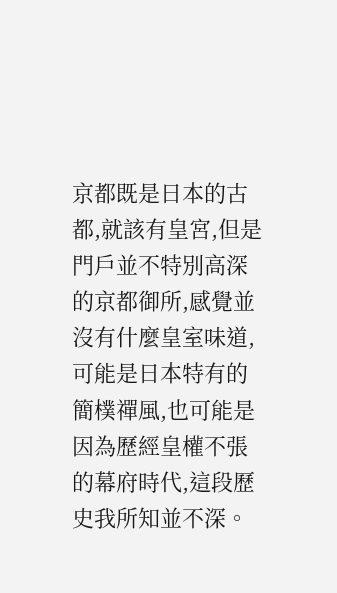京都既是日本的古都,就該有皇宮,但是門戶並不特別高深的京都御所,感覺並沒有什麼皇室味道,可能是日本特有的簡樸禪風,也可能是因為歷經皇權不張的幕府時代,這段歷史我所知並不深。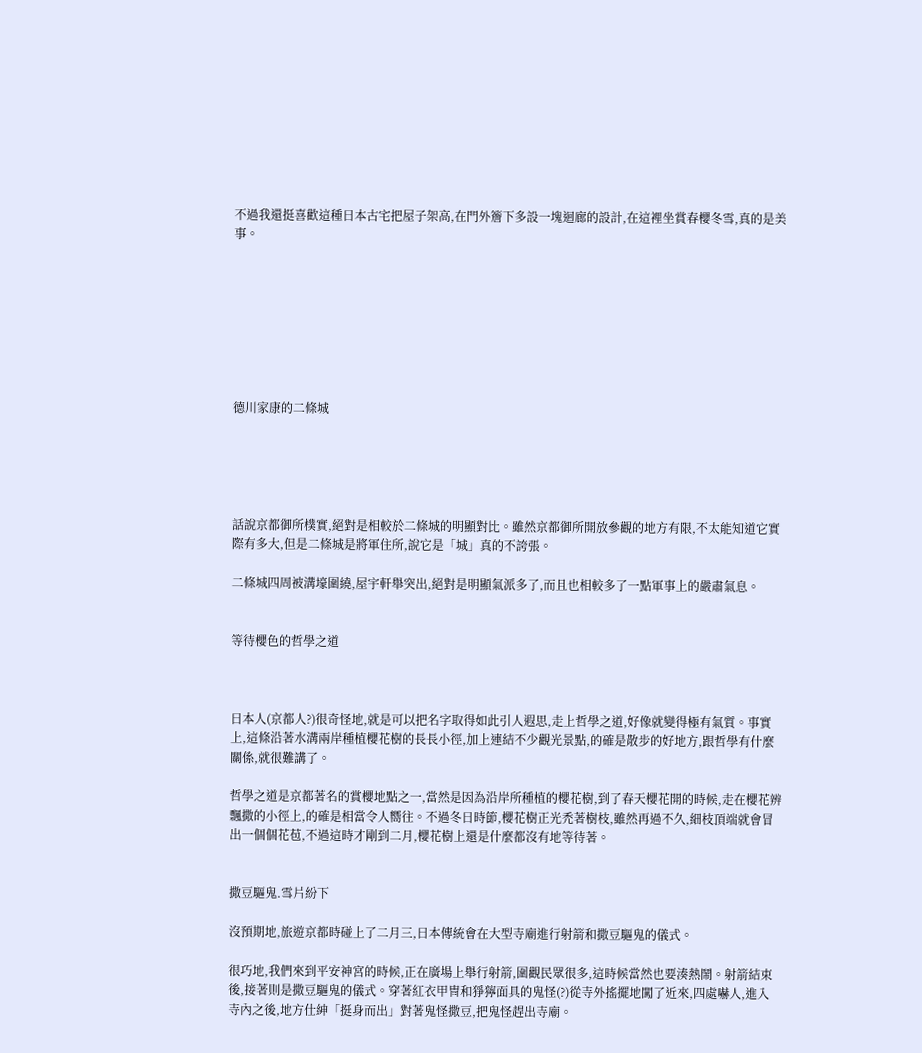不過我還挺喜歡這種日本古宅把屋子架高,在門外簷下多設一塊迴廊的設計,在這裡坐賞春櫻冬雪,真的是美事。








德川家康的二條城





話說京都御所樸實,絕對是相較於二條城的明顯對比。雖然京都御所開放參觀的地方有限,不太能知道它實際有多大,但是二條城是將軍住所,說它是「城」真的不誇張。

二條城四周被溝壕圍繞,屋宇軒舉突出,絕對是明顯氣派多了,而且也相較多了一點軍事上的嚴肅氣息。


等待櫻色的哲學之道



日本人(京都人?)很奇怪地,就是可以把名字取得如此引人遐思,走上哲學之道,好像就變得極有氣質。事實上,這條沿著水溝兩岸種植櫻花樹的長長小徑,加上連結不少觀光景點,的確是散步的好地方,跟哲學有什麼關係,就很難講了。

哲學之道是京都著名的賞櫻地點之一,當然是因為沿岸所種植的櫻花樹,到了春天櫻花開的時候,走在櫻花辨飄撒的小徑上,的確是相當令人嚮往。不過冬日時節,櫻花樹正光禿著樹枝,雖然再過不久,細枝頂端就會冒出一個個花苞,不過這時才剛到二月,櫻花樹上還是什麼都沒有地等待著。


撒豆驅鬼.雪片紛下

沒預期地,旅遊京都時碰上了二月三,日本傳統會在大型寺廟進行射箭和撒豆驅鬼的儀式。

很巧地,我們來到平安神宮的時候,正在廣場上舉行射箭,圍觀民眾很多,這時候當然也要湊熱鬧。射箭結束後,接著則是撒豆驅鬼的儀式。穿著紅衣甲冑和猙獰面具的鬼怪(?)從寺外搖擺地闖了近來,四處嚇人,進入寺內之後,地方仕紳「挺身而出」對著鬼怪撒豆,把鬼怪趕出寺廟。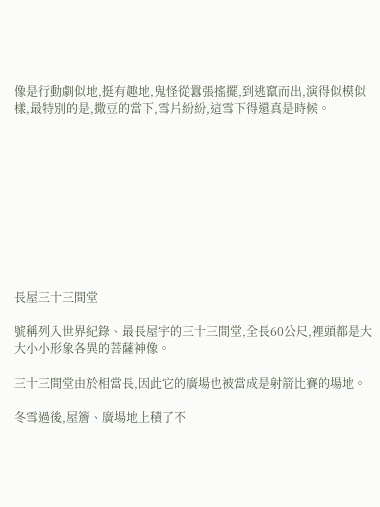像是行動劇似地,挺有趣地,鬼怪從囂張搖擺,到逃竄而出,演得似模似樣,最特別的是,撒豆的當下,雪片紛紛,這雪下得還真是時候。










長屋三十三間堂

號稱列入世界紀錄、最長屋宇的三十三間堂,全長60公尺,裡頭都是大大小小形象各異的菩薩神像。

三十三間堂由於相當長,因此它的廣場也被當成是射箭比賽的場地。

冬雪過後,屋簷、廣場地上積了不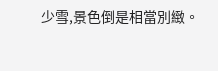少雪,景色倒是相當別緻。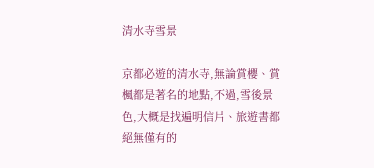清水寺雪景

京都必遊的清水寺,無論賞櫻、賞楓都是著名的地點,不過,雪後景色,大概是找遍明信片、旅遊書都絕無僅有的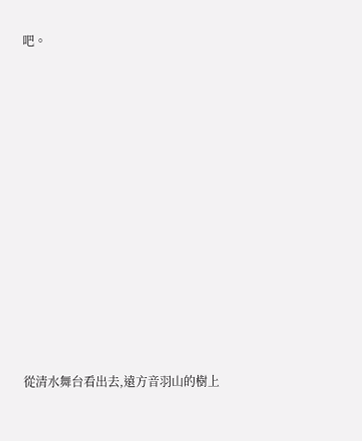吧。













從清水舞台看出去,遠方音羽山的樹上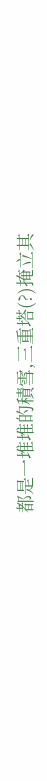都是一堆堆的積雪,三重塔(?)掩立其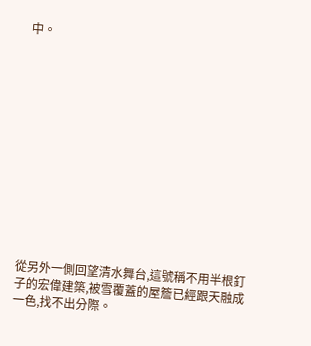中。













從另外一側回望清水舞台,這號稱不用半根釘子的宏偉建築,被雪覆蓋的屋簷已經跟天融成一色,找不出分際。